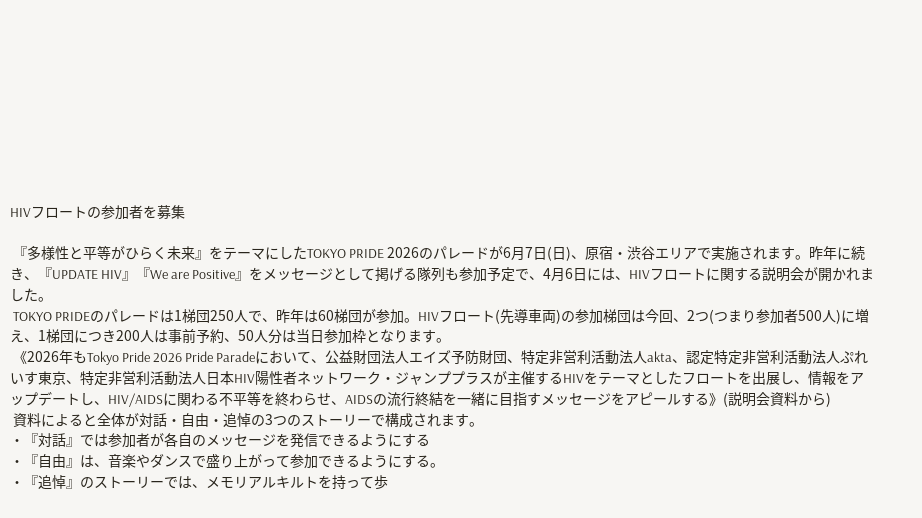HIVフロートの参加者を募集

 『多様性と平等がひらく未来』をテーマにしたTOKYO PRIDE 2026のパレードが6月7日(日)、原宿・渋谷エリアで実施されます。昨年に続き、『UPDATE HIV』『We are Positive』をメッセージとして掲げる隊列も参加予定で、4月6日には、HIVフロートに関する説明会が開かれました。
 TOKYO PRIDEのパレードは1梯団250人で、昨年は60梯団が参加。HIVフロート(先導車両)の参加梯団は今回、2つ(つまり参加者500人)に増え、1梯団につき200人は事前予約、50人分は当日参加枠となります。
 《2026年もTokyo Pride 2026 Pride Paradeにおいて、公益財団法人エイズ予防財団、特定非営利活動法人akta、認定特定非営利活動法人ぷれいす東京、特定非営利活動法人日本HIV陽性者ネットワーク・ジャンププラスが主催するHIVをテーマとしたフロートを出展し、情報をアップデートし、HIV/AIDSに関わる不平等を終わらせ、AIDSの流行終結を一緒に目指すメッセージをアピールする》(説明会資料から)
 資料によると全体が対話・自由・追悼の3つのストーリーで構成されます。
・『対話』では参加者が各自のメッセージを発信できるようにする
・『自由』は、音楽やダンスで盛り上がって参加できるようにする。
・『追悼』のストーリーでは、メモリアルキルトを持って歩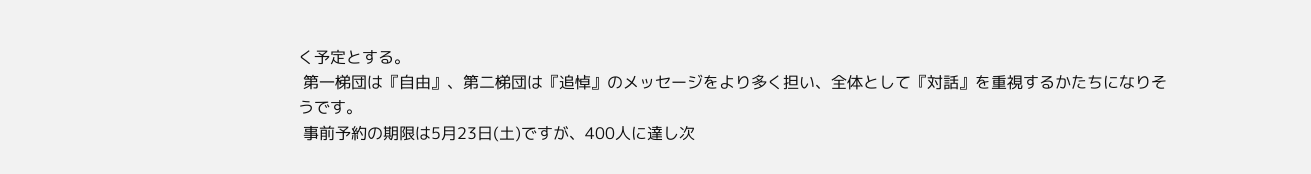く予定とする。
 第一梯団は『自由』、第二梯団は『追悼』のメッセージをより多く担い、全体として『対話』を重視するかたちになりそうです。
 事前予約の期限は5月23日(土)ですが、400人に達し次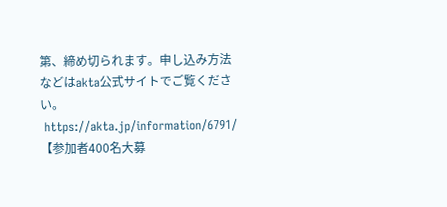第、締め切られます。申し込み方法などはakta公式サイトでご覧ください。
 https://akta.jp/information/6791/
【参加者400名大募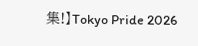集!】Tokyo Pride 2026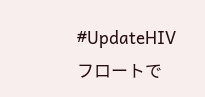#UpdateHIV フロートで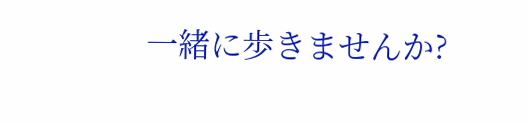一緒に歩きませんか?